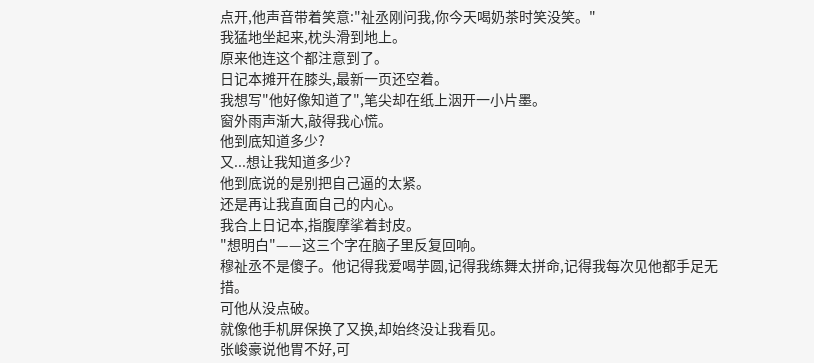点开,他声音带着笑意:"祉丞刚问我,你今天喝奶茶时笑没笑。"
我猛地坐起来,枕头滑到地上。
原来他连这个都注意到了。
日记本摊开在膝头,最新一页还空着。
我想写"他好像知道了",笔尖却在纸上洇开一小片墨。
窗外雨声渐大,敲得我心慌。
他到底知道多少?
又...想让我知道多少?
他到底说的是别把自己逼的太紧。
还是再让我直面自己的内心。
我合上日记本,指腹摩挲着封皮。
"想明白"——这三个字在脑子里反复回响。
穆祉丞不是傻子。他记得我爱喝芋圆,记得我练舞太拼命,记得我每次见他都手足无措。
可他从没点破。
就像他手机屏保换了又换,却始终没让我看见。
张峻豪说他胃不好,可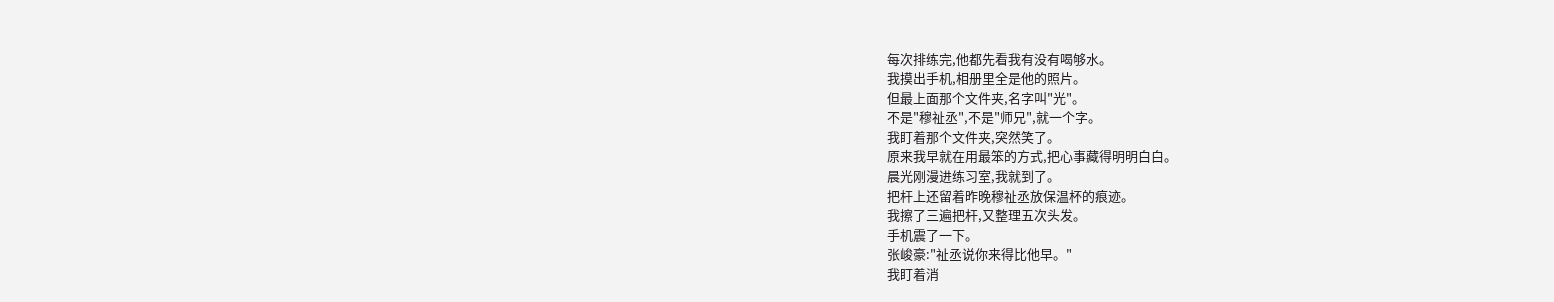每次排练完,他都先看我有没有喝够水。
我摸出手机,相册里全是他的照片。
但最上面那个文件夹,名字叫"光"。
不是"穆祉丞",不是"师兄",就一个字。
我盯着那个文件夹,突然笑了。
原来我早就在用最笨的方式,把心事藏得明明白白。
晨光刚漫进练习室,我就到了。
把杆上还留着昨晚穆祉丞放保温杯的痕迹。
我擦了三遍把杆,又整理五次头发。
手机震了一下。
张峻豪:"祉丞说你来得比他早。"
我盯着消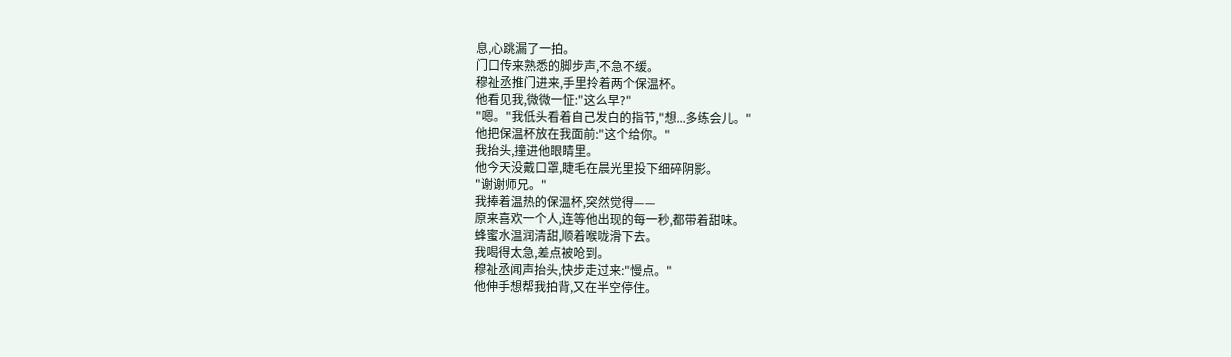息,心跳漏了一拍。
门口传来熟悉的脚步声,不急不缓。
穆祉丞推门进来,手里拎着两个保温杯。
他看见我,微微一怔:"这么早?"
"嗯。"我低头看着自己发白的指节,"想...多练会儿。"
他把保温杯放在我面前:"这个给你。"
我抬头,撞进他眼睛里。
他今天没戴口罩,睫毛在晨光里投下细碎阴影。
"谢谢师兄。"
我捧着温热的保温杯,突然觉得——
原来喜欢一个人,连等他出现的每一秒,都带着甜味。
蜂蜜水温润清甜,顺着喉咙滑下去。
我喝得太急,差点被呛到。
穆祉丞闻声抬头,快步走过来:"慢点。"
他伸手想帮我拍背,又在半空停住。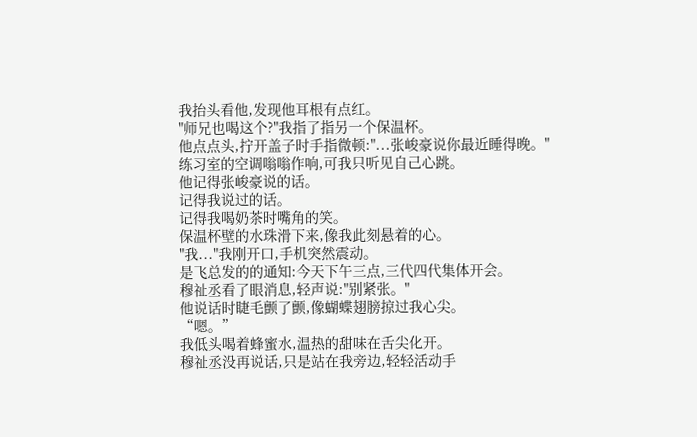我抬头看他,发现他耳根有点红。
"师兄也喝这个?"我指了指另一个保温杯。
他点点头,拧开盖子时手指微顿:"...张峻豪说你最近睡得晚。"
练习室的空调嗡嗡作响,可我只听见自己心跳。
他记得张峻豪说的话。
记得我说过的话。
记得我喝奶茶时嘴角的笑。
保温杯壁的水珠滑下来,像我此刻悬着的心。
"我..."我刚开口,手机突然震动。
是飞总发的的通知:今天下午三点,三代四代集体开会。
穆祉丞看了眼消息,轻声说:"别紧张。"
他说话时睫毛颤了颤,像蝴蝶翅膀掠过我心尖。
“嗯。”
我低头喝着蜂蜜水,温热的甜味在舌尖化开。
穆祉丞没再说话,只是站在我旁边,轻轻活动手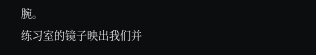腕。
练习室的镜子映出我们并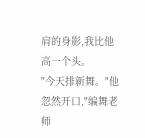肩的身影,我比他高一个头。
"今天排新舞。"他忽然开口,"编舞老师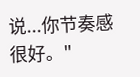说...你节奏感很好。"